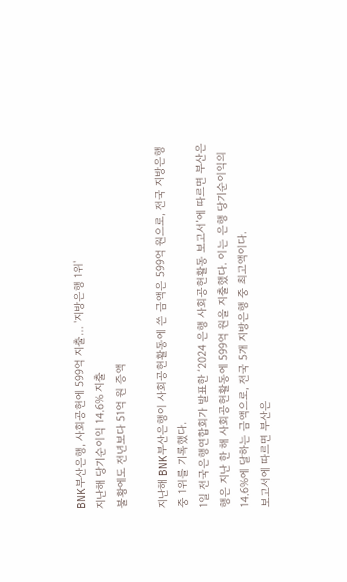BNK부산은행, 사회공헌에 599억 지출… '지방은행 1위'
지난해 당기순이익 14.6% 지출
불황에도 전년보다 51억 원 증액

지난해 BNK부산은행이 사회공헌활동에 쓴 금액은 599억 원으로, 전국 지방은행 중 1위를 기록했다.
1일 전국은행연합회가 발표한 ‘2024 은행 사회공헌활동 보고서’에 따르면 부산은행은 지난 한 해 사회공헌활동에 599억 원을 지출했다. 이는 은행 당기순이익의 14.6%에 달하는 금액으로, 전국 5개 지방은행 중 최고액이다.
보고서에 따르면 부산은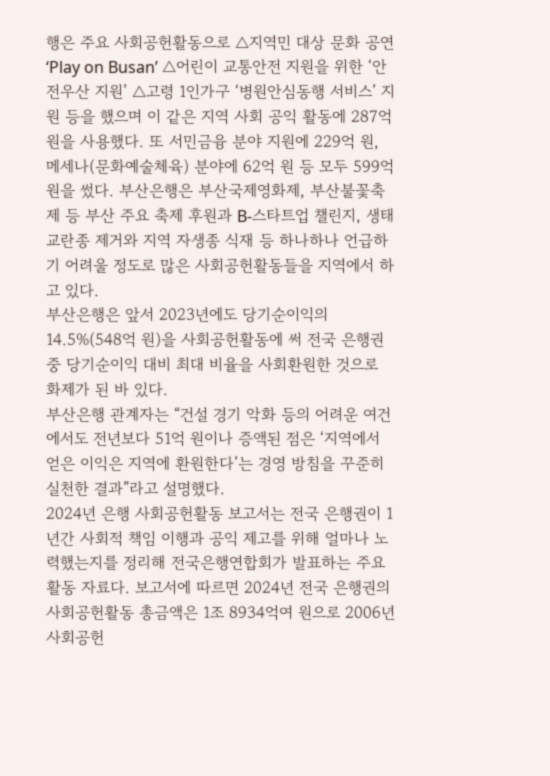행은 주요 사회공헌활동으로 △지역민 대상 문화 공연 ‘Play on Busan’ △어린이 교통안전 지원을 위한 ‘안전우산 지원’ △고령 1인가구 ‘병원안심동행 서비스’ 지원 등을 했으며 이 같은 지역 사회 공익 활동에 287억 원을 사용했다. 또 서민금융 분야 지원에 229억 원, 메세나(문화예술체육) 분야에 62억 원 등 모두 599억 원을 썼다. 부산은행은 부산국제영화제, 부산불꽃축제 등 부산 주요 축제 후원과 B-스타트업 챌린지, 생태교란종 제거와 지역 자생종 식재 등 하나하나 언급하기 어려울 정도로 많은 사회공헌활동들을 지역에서 하고 있다.
부산은행은 앞서 2023년에도 당기순이익의 14.5%(548억 원)을 사회공헌활동에 써 전국 은행권 중 당기순이익 대비 최대 비율을 사회환원한 것으로 화제가 된 바 있다.
부산은행 관계자는 “건설 경기 악화 등의 어려운 여건에서도 전년보다 51억 원이나 증액된 점은 ‘지역에서 얻은 이익은 지역에 환원한다’는 경영 방침을 꾸준히 실천한 결과”라고 설명했다.
2024년 은행 사회공헌활동 보고서는 전국 은행권이 1년간 사회적 책임 이행과 공익 제고를 위해 얼마나 노력했는지를 정리해 전국은행연합회가 발표하는 주요 활동 자료다. 보고서에 따르면 2024년 전국 은행권의 사회공헌활동 총금액은 1조 8934억여 원으로 2006년 사회공헌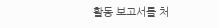활동 보고서를 처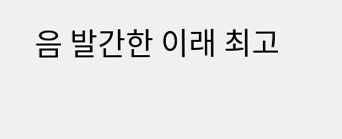음 발간한 이래 최고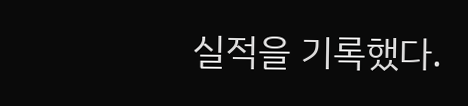실적을 기록했다.